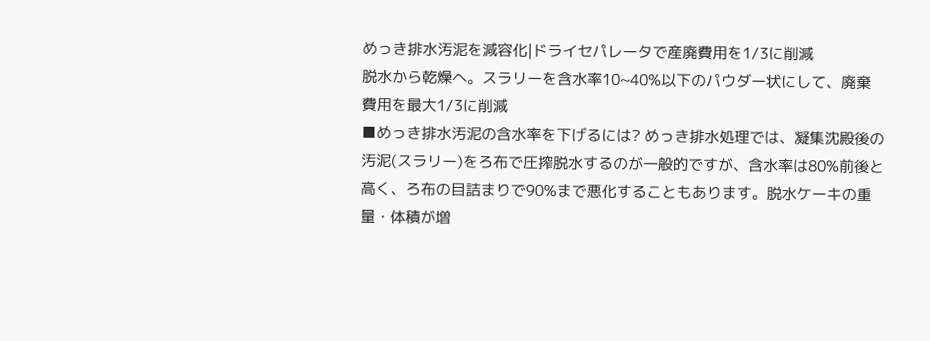めっき排水汚泥を減容化|ドライセパレータで産廃費用を1/3に削減
脱水から乾燥へ。スラリーを含水率10~40%以下のパウダー状にして、廃棄費用を最大1/3に削減
■めっき排水汚泥の含水率を下げるには? めっき排水処理では、凝集沈殿後の汚泥(スラリー)をろ布で圧搾脱水するのが一般的ですが、含水率は80%前後と高く、ろ布の目詰まりで90%まで悪化することもあります。脱水ケーキの重量・体積が増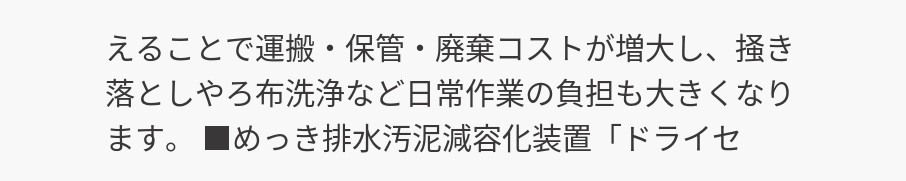えることで運搬・保管・廃棄コストが増大し、掻き落としやろ布洗浄など日常作業の負担も大きくなります。 ■めっき排水汚泥減容化装置「ドライセ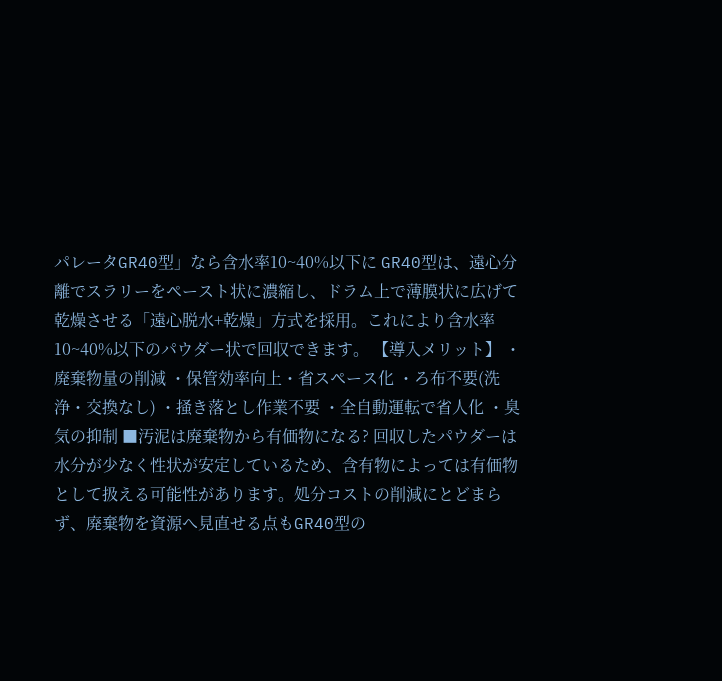パレータGR40型」なら含水率10~40%以下に GR40型は、遠心分離でスラリーをペースト状に濃縮し、ドラム上で薄膜状に広げて乾燥させる「遠心脱水+乾燥」方式を採用。これにより含水率10~40%以下のパウダー状で回収できます。 【導入メリット】 ・廃棄物量の削減 ・保管効率向上・省スペース化 ・ろ布不要(洗浄・交換なし) ・掻き落とし作業不要 ・全自動運転で省人化 ・臭気の抑制 ■汚泥は廃棄物から有価物になる? 回収したパウダーは水分が少なく性状が安定しているため、含有物によっては有価物として扱える可能性があります。処分コストの削減にとどまらず、廃棄物を資源へ見直せる点もGR40型の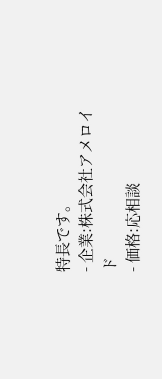特長です。
- 企業:株式会社アメロイド
- 価格:応相談